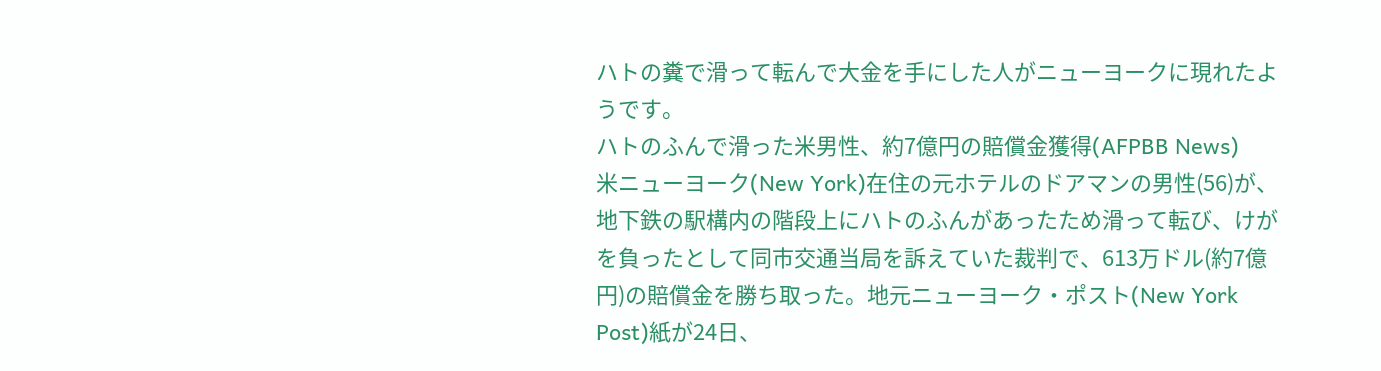ハトの糞で滑って転んで大金を手にした人がニューヨークに現れたようです。
ハトのふんで滑った米男性、約7億円の賠償金獲得(AFPBB News)
米ニューヨーク(New York)在住の元ホテルのドアマンの男性(56)が、地下鉄の駅構内の階段上にハトのふんがあったため滑って転び、けがを負ったとして同市交通当局を訴えていた裁判で、613万ドル(約7億円)の賠償金を勝ち取った。地元ニューヨーク・ポスト(New York Post)紙が24日、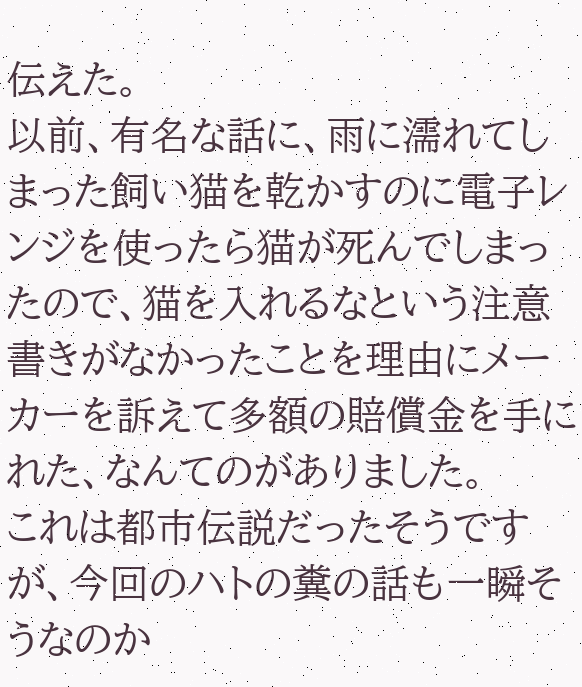伝えた。
以前、有名な話に、雨に濡れてしまった飼い猫を乾かすのに電子レンジを使ったら猫が死んでしまったので、猫を入れるなという注意書きがなかったことを理由にメーカーを訴えて多額の賠償金を手にれた、なんてのがありました。
これは都市伝説だったそうですが、今回のハトの糞の話も一瞬そうなのか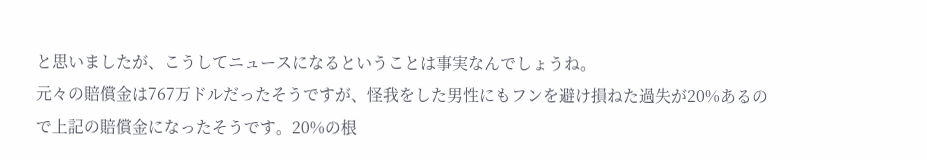と思いましたが、こうしてニュースになるということは事実なんでしょうね。
元々の賠償金は767万ドルだったそうですが、怪我をした男性にもフンを避け損ねた過失が20%あるので上記の賠償金になったそうです。20%の根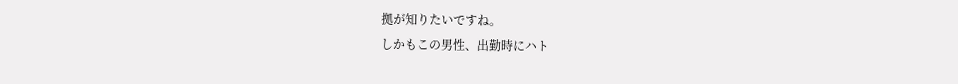拠が知りたいですね。
しかもこの男性、出勤時にハト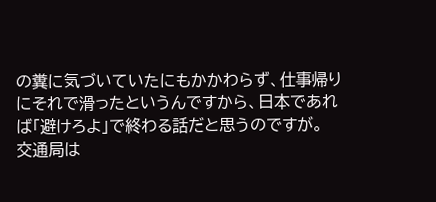の糞に気づいていたにもかかわらず、仕事帰りにそれで滑ったというんですから、日本であれば「避けろよ」で終わる話だと思うのですが。
交通局は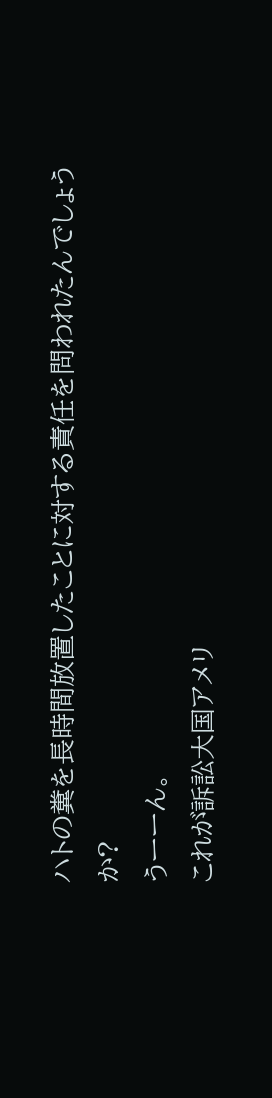ハトの糞を長時間放置したことに対する責任を問われたんでしょうか?
うーーん。
これが訴訟大国アメリ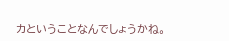カということなんでしょうかね。